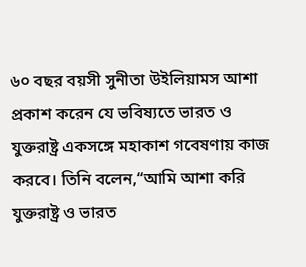৬০ বছর বয়সী সুনীতা উইলিয়ামস আশা প্রকাশ করেন যে ভবিষ্যতে ভারত ও যুক্তরাষ্ট্র একসঙ্গে মহাকাশ গবেষণায় কাজ করবে। তিনি বলেন,“আমি আশা করি যুক্তরাষ্ট্র ও ভারত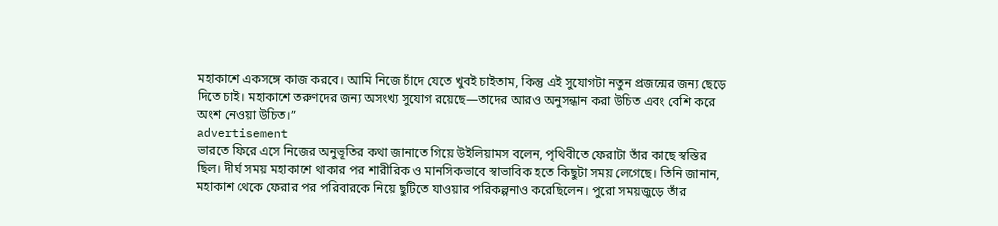মহাকাশে একসঙ্গে কাজ করবে। আমি নিজে চাঁদে যেতে খুবই চাইতাম, কিন্তু এই সুযোগটা নতুন প্রজন্মের জন্য ছেড়ে দিতে চাই। মহাকাশে তরুণদের জন্য অসংখ্য সুযোগ রয়েছে—তাদের আরও অনুসন্ধান করা উচিত এবং বেশি করে অংশ নেওয়া উচিত।”
advertisement
ভারতে ফিরে এসে নিজের অনুভূতির কথা জানাতে গিয়ে উইলিয়ামস বলেন, পৃথিবীতে ফেরাটা তাঁর কাছে স্বস্তির ছিল। দীর্ঘ সময় মহাকাশে থাকার পর শারীরিক ও মানসিকভাবে স্বাভাবিক হতে কিছুটা সময় লেগেছে। তিনি জানান, মহাকাশ থেকে ফেরার পর পরিবারকে নিয়ে ছুটিতে যাওয়ার পরিকল্পনাও করেছিলেন। পুরো সময়জুড়ে তাঁর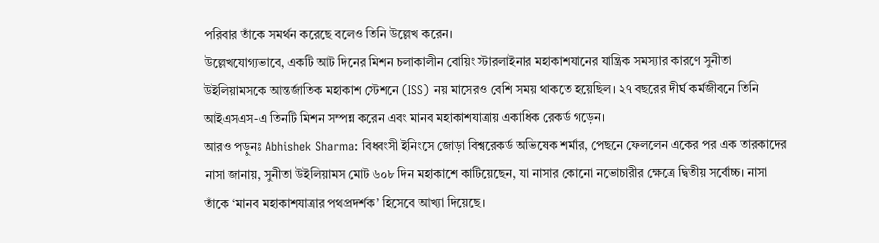পরিবার তাঁকে সমর্থন করেছে বলেও তিনি উল্লেখ করেন।
উল্লেখযোগ্যভাবে, একটি আট দিনের মিশন চলাকালীন বোয়িং স্টারলাইনার মহাকাশযানের যান্ত্রিক সমস্যার কারণে সুনীতা উইলিয়ামসকে আন্তর্জাতিক মহাকাশ স্টেশনে (ISS) নয় মাসেরও বেশি সময় থাকতে হয়েছিল। ২৭ বছরের দীর্ঘ কর্মজীবনে তিনি আইএসএস-এ তিনটি মিশন সম্পন্ন করেন এবং মানব মহাকাশযাত্রায় একাধিক রেকর্ড গড়েন।
আরও পড়ুনঃ Abhishek Sharma: বিধ্বংসী ইনিংসে জোড়া বিশ্বরেকর্ড অভিষেক শর্মার, পেছনে ফেললেন একের পর এক তারকাদের
নাসা জানায়, সুনীতা উইলিয়ামস মোট ৬০৮ দিন মহাকাশে কাটিয়েছেন, যা নাসার কোনো নভোচারীর ক্ষেত্রে দ্বিতীয় সর্বোচ্চ। নাসা তাঁকে ‘মানব মহাকাশযাত্রার পথপ্রদর্শক’ হিসেবে আখ্যা দিয়েছে।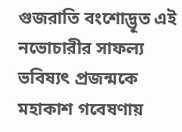গুজরাতি বংশোদ্ভূত এই নভোচারীর সাফল্য ভবিষ্যৎ প্রজন্মকে মহাকাশ গবেষণায়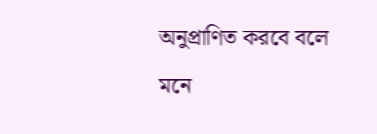অনুপ্রাণিত করবে বলে মনে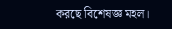করছে বিশেষজ্ঞ মহল।